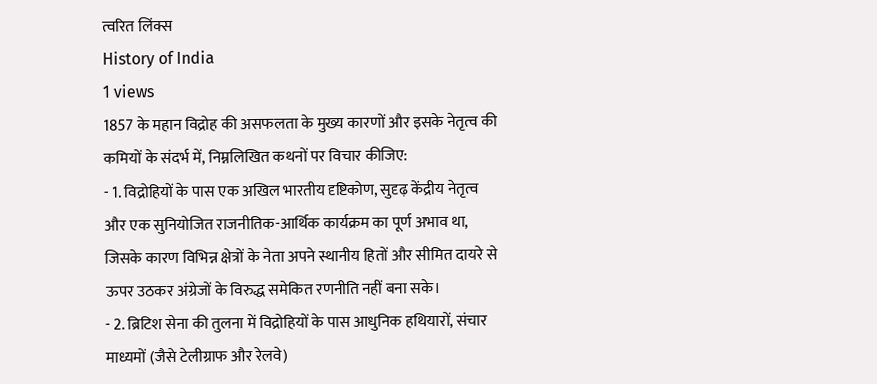त्वरित लिंक्स
History of India
1 views
1857 के महान विद्रोह की असफलता के मुख्य कारणों और इसके नेतृत्व की कमियों के संदर्भ में, निम्नलिखित कथनों पर विचार कीजिए:
- 1. विद्रोहियों के पास एक अखिल भारतीय दृष्टिकोण, सुदृढ़ केंद्रीय नेतृत्व और एक सुनियोजित राजनीतिक-आर्थिक कार्यक्रम का पूर्ण अभाव था, जिसके कारण विभिन्न क्षेत्रों के नेता अपने स्थानीय हितों और सीमित दायरे से ऊपर उठकर अंग्रेजों के विरुद्ध समेकित रणनीति नहीं बना सके।
- 2. ब्रिटिश सेना की तुलना में विद्रोहियों के पास आधुनिक हथियारों, संचार माध्यमों (जैसे टेलीग्राफ और रेलवे)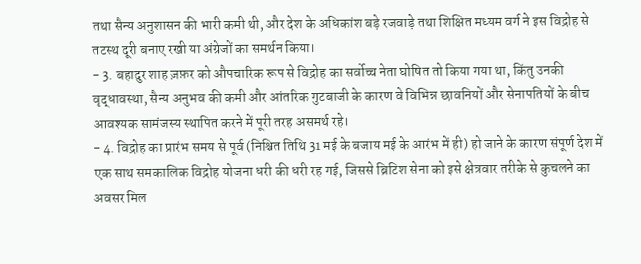तथा सैन्य अनुशासन की भारी कमी थी, और देश के अधिकांश बड़े रजवाड़े तथा शिक्षित मध्यम वर्ग ने इस विद्रोह से तटस्थ दूरी बनाए रखी या अंग्रेजों का समर्थन किया।
- 3. बहादुर शाह ज़फ़र को औपचारिक रूप से विद्रोह का सर्वोच्च नेता घोषित तो किया गया था, किंतु उनकी वृद्धावस्था, सैन्य अनुभव की कमी और आंतरिक गुटबाजी के कारण वे विभिन्न छावनियों और सेनापतियों के बीच आवश्यक सामंजस्य स्थापित करने में पूरी तरह असमर्थ रहे।
- 4. विद्रोह का प्रारंभ समय से पूर्व (निश्चित तिथि 31 मई के बजाय मई के आरंभ में ही) हो जाने के कारण संपूर्ण देश में एक साथ समकालिक विद्रोह योजना धरी की धरी रह गई, जिससे ब्रिटिश सेना को इसे क्षेत्रवार तरीके से कुचलने का अवसर मिल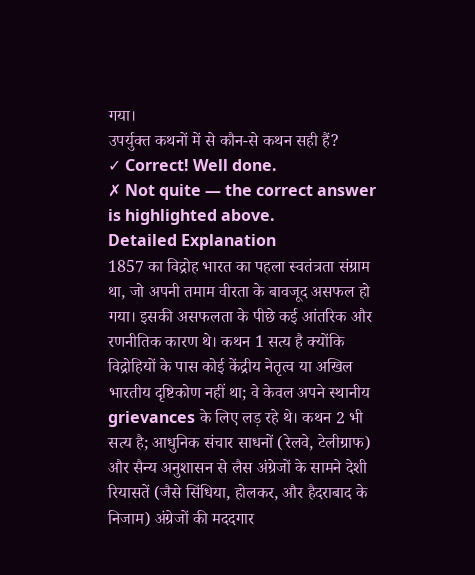गया।
उपर्युक्त कथनों में से कौन-से कथन सही हैं?
✓ Correct! Well done.
✗ Not quite — the correct answer is highlighted above.
Detailed Explanation
1857 का विद्रोह भारत का पहला स्वतंत्रता संग्राम था, जो अपनी तमाम वीरता के बावजूद असफल हो गया। इसकी असफलता के पीछे कई आंतरिक और रणनीतिक कारण थे। कथन 1 सत्य है क्योंकि विद्रोहियों के पास कोई केंद्रीय नेतृत्व या अखिल भारतीय दृष्टिकोण नहीं था; वे केवल अपने स्थानीय grievances के लिए लड़ रहे थे। कथन 2 भी सत्य है; आधुनिक संचार साधनों (रेलवे, टेलीग्राफ) और सैन्य अनुशासन से लैस अंग्रेजों के सामने देशी रियासतें (जैसे सिंधिया, होलकर, और हैदराबाद के निजाम) अंग्रेजों की मददगार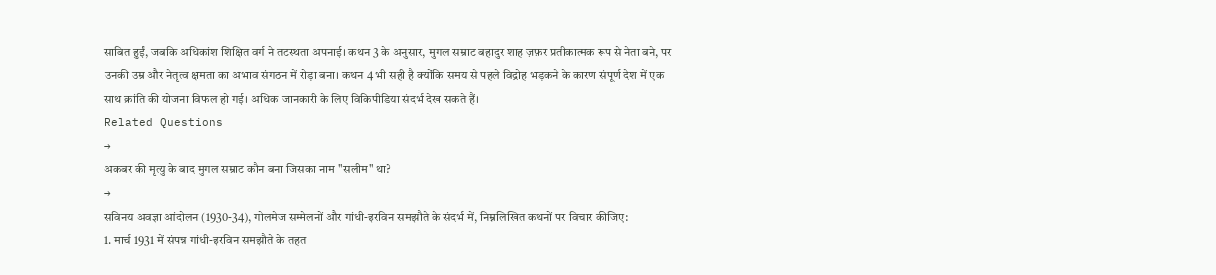साबित हुईं, जबकि अधिकांश शिक्षित वर्ग ने तटस्थता अपनाई। कथन 3 के अनुसार, मुगल सम्राट बहादुर शाह ज़फ़र प्रतीकात्मक रूप से नेता बने, पर उनकी उम्र और नेतृत्व क्षमता का अभाव संगठन में रोड़ा बना। कथन 4 भी सही है क्योंकि समय से पहले विद्रोह भड़कने के कारण संपूर्ण देश में एक साथ क्रांति की योजना विफल हो गई। अधिक जानकारी के लिए विकिपीडिया संदर्भ देख सकते हैं।
Related Questions
→
अकबर की मृत्यु के बाद मुगल सम्राट कौन बना जिसका नाम "सलीम" था?
→
सविनय अवज्ञा आंदोलन (1930-34), गोलमेज सम्मेलनों और गांधी-इरविन समझौते के संदर्भ में, निम्नलिखित कथनों पर विचार कीजिए:
1. मार्च 1931 में संपन्न गांधी-इरविन समझौते के तहत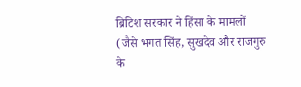ब्रिटिश सरकार ने हिंसा के मामलों (जैसे भगत सिंह, सुखदेव और राजगुरु के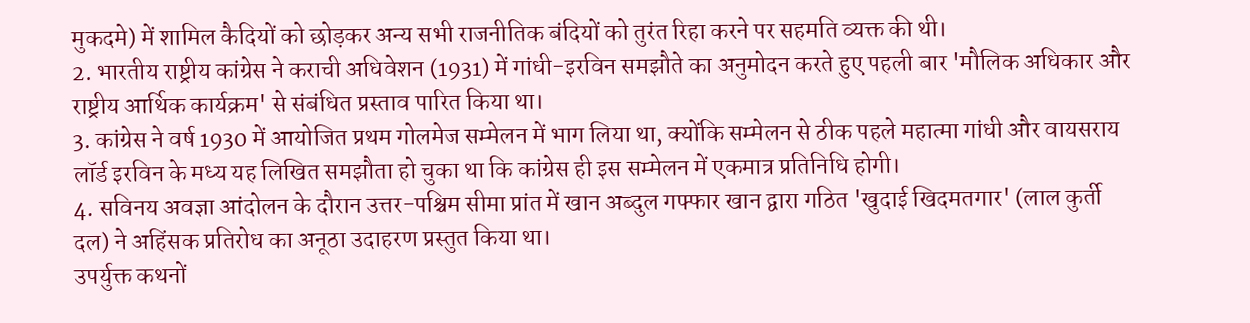मुकदमे) में शामिल कैदियों को छोड़कर अन्य सभी राजनीतिक बंदियों को तुरंत रिहा करने पर सहमति व्यक्त की थी।
2. भारतीय राष्ट्रीय कांग्रेस ने कराची अधिवेशन (1931) में गांधी-इरविन समझौते का अनुमोदन करते हुए पहली बार 'मौलिक अधिकार और राष्ट्रीय आर्थिक कार्यक्रम' से संबंधित प्रस्ताव पारित किया था।
3. कांग्रेस ने वर्ष 1930 में आयोजित प्रथम गोलमेज सम्मेलन में भाग लिया था, क्योंकि सम्मेलन से ठीक पहले महात्मा गांधी और वायसराय लॉर्ड इरविन के मध्य यह लिखित समझौता हो चुका था कि कांग्रेस ही इस सम्मेलन में एकमात्र प्रतिनिधि होगी।
4. सविनय अवज्ञा आंदोलन के दौरान उत्तर-पश्चिम सीमा प्रांत में खान अब्दुल गफ्फार खान द्वारा गठित 'खुदाई खिदमतगार' (लाल कुर्ती दल) ने अहिंसक प्रतिरोध का अनूठा उदाहरण प्रस्तुत किया था।
उपर्युक्त कथनों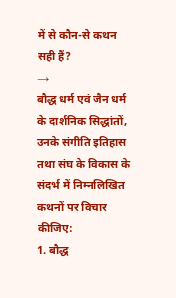में से कौन-से कथन सही हैं?
→
बौद्ध धर्म एवं जैन धर्म के दार्शनिक सिद्धांतों, उनके संगीति इतिहास तथा संघ के विकास के संदर्भ में निम्नलिखित कथनों पर विचार कीजिए:
1. बौद्ध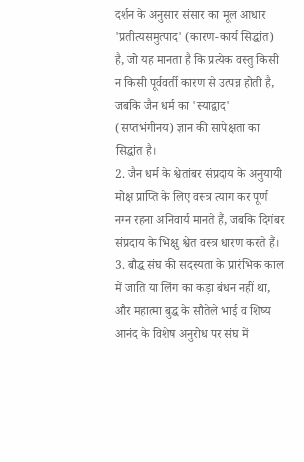दर्शन के अनुसार संसार का मूल आधार 'प्रतीत्यसमुत्पाद' (कारण-कार्य सिद्धांत) है, जो यह मानता है कि प्रत्येक वस्तु किसी न किसी पूर्ववर्ती कारण से उत्पन्न होती है, जबकि जैन धर्म का 'स्याद्वाद' (सप्तभंगीनय) ज्ञान की सापेक्षता का सिद्धांत है।
2. जैन धर्म के श्वेतांबर संप्रदाय के अनुयायी मोक्ष प्राप्ति के लिए वस्त्र त्याग कर पूर्ण नग्न रहना अनिवार्य मानते हैं, जबकि दिगंबर संप्रदाय के भिक्षु श्वेत वस्त्र धारण करते हैं।
3. बौद्ध संघ की सदस्यता के प्रारंभिक काल में जाति या लिंग का कड़ा बंधन नहीं था, और महात्मा बुद्ध के सौतेले भाई व शिष्य आनंद के विशेष अनुरोध पर संघ में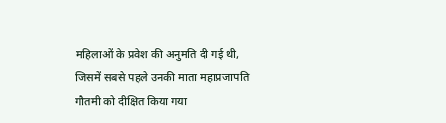महिलाओं के प्रवेश की अनुमति दी गई थी, जिसमें सबसे पहले उनकी माता महाप्रजापति गौतमी को दीक्षित किया गया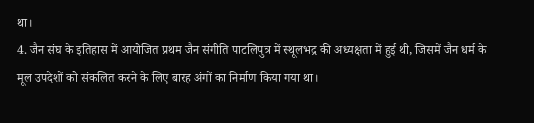था।
4. जैन संघ के इतिहास में आयोजित प्रथम जैन संगीति पाटलिपुत्र में स्थूलभद्र की अध्यक्षता में हुई थी, जिसमें जैन धर्म के मूल उपदेशों को संकलित करने के लिए बारह अंगों का निर्माण किया गया था।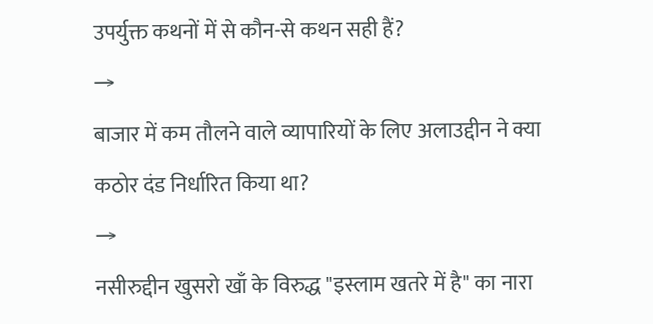उपर्युक्त कथनों में से कौन-से कथन सही हैं?
→
बाजार में कम तौलने वाले व्यापारियों के लिए अलाउद्दीन ने क्या कठोर दंड निर्धारित किया था?
→
नसीरुद्दीन खुसरो खाँ के विरुद्ध "इस्लाम खतरे में है" का नारा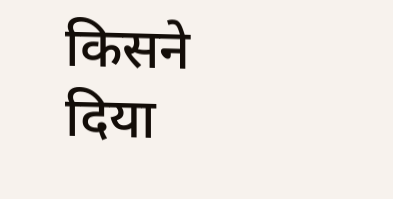किसने दिया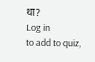था?
Log in
to add to quiz,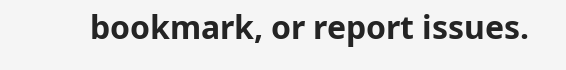bookmark, or report issues.